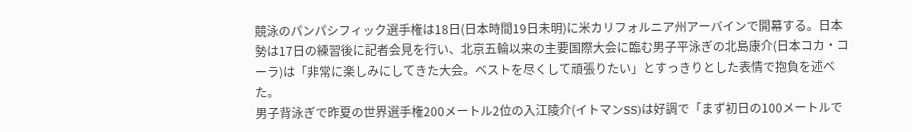競泳のパンパシフィック選手権は18日(日本時間19日未明)に米カリフォルニア州アーバインで開幕する。日本勢は17日の練習後に記者会見を行い、北京五輪以来の主要国際大会に臨む男子平泳ぎの北島康介(日本コカ・コーラ)は「非常に楽しみにしてきた大会。ベストを尽くして頑張りたい」とすっきりとした表情で抱負を述べた。
男子背泳ぎで昨夏の世界選手権200メートル2位の入江陵介(イトマンSS)は好調で「まず初日の100メートルで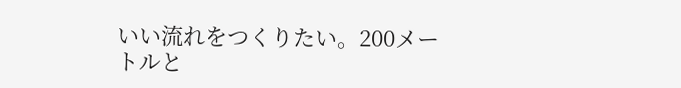いい流れをつくりたい。200メートルと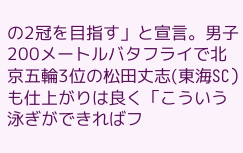の2冠を目指す」と宣言。男子200メートルバタフライで北京五輪3位の松田丈志(東海SC)も仕上がりは良く「こういう泳ぎができればフ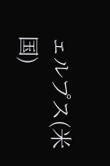ェルプス(米国)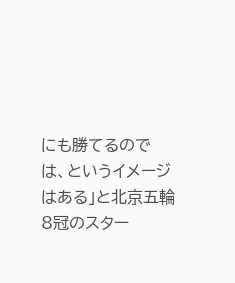にも勝てるのでは、というイメージはある」と北京五輪8冠のスター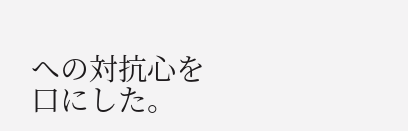への対抗心を口にした。